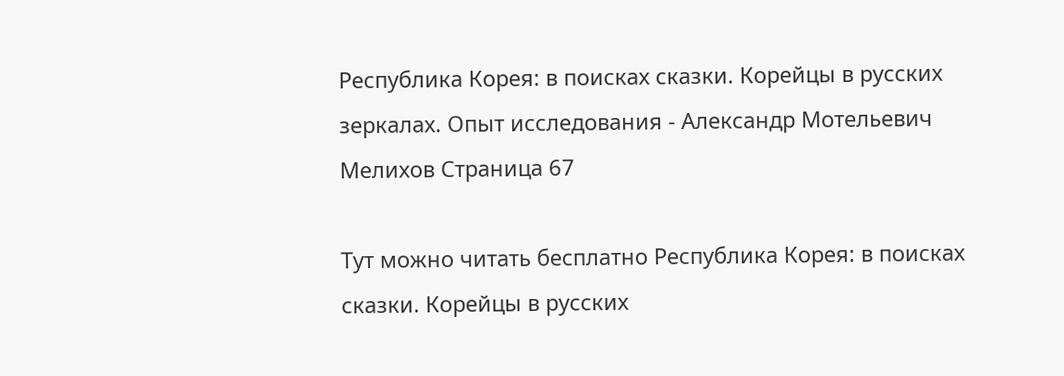Республика Корея: в поисках сказки. Корейцы в русских зеркалах. Опыт исследования - Александр Мотельевич Мелихов Страница 67

Тут можно читать бесплатно Республика Корея: в поисках сказки. Корейцы в русских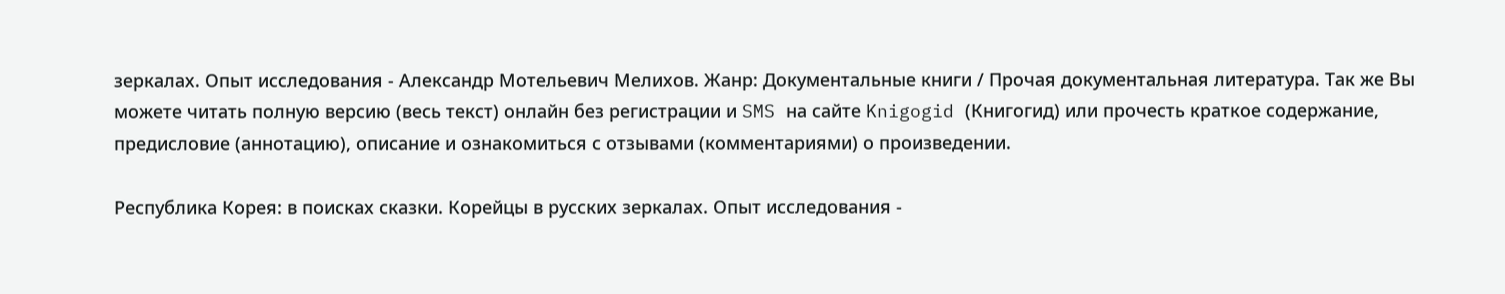зеркалах. Опыт исследования - Александр Мотельевич Мелихов. Жанр: Документальные книги / Прочая документальная литература. Так же Вы можете читать полную версию (весь текст) онлайн без регистрации и SMS на сайте Knigogid (Книгогид) или прочесть краткое содержание, предисловие (аннотацию), описание и ознакомиться с отзывами (комментариями) о произведении.

Республика Корея: в поисках сказки. Корейцы в русских зеркалах. Опыт исследования -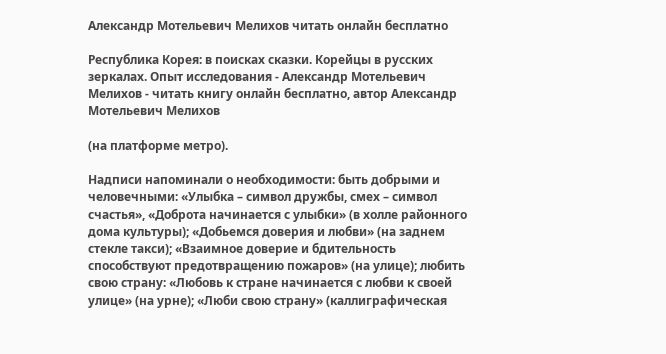Александр Мотельевич Мелихов читать онлайн бесплатно

Республика Корея: в поисках сказки. Корейцы в русских зеркалах. Опыт исследования - Александр Мотельевич Мелихов - читать книгу онлайн бесплатно, автор Александр Мотельевич Мелихов

(на платформе метро).

Надписи напоминали о необходимости: быть добрыми и человечными: «Улыбка – символ дружбы, смех – символ счастья», «Доброта начинается с улыбки» (в холле районного дома культуры); «Добьемся доверия и любви» (на заднем стекле такси); «Взаимное доверие и бдительность способствуют предотвращению пожаров» (на улице); любить свою страну: «Любовь к стране начинается с любви к своей улице» (на урне); «Люби свою страну» (каллиграфическая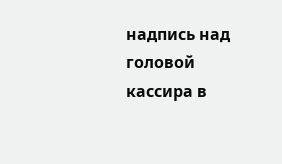надпись над головой кассира в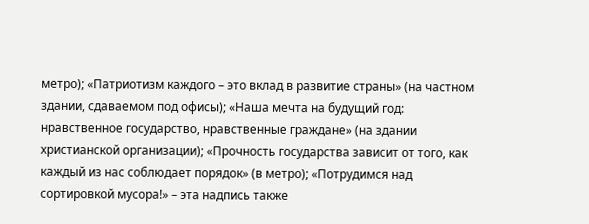метро); «Патриотизм каждого – это вклад в развитие страны» (на частном здании, сдаваемом под офисы); «Наша мечта на будущий год: нравственное государство, нравственные граждане» (на здании христианской организации); «Прочность государства зависит от того, как каждый из нас соблюдает порядок» (в метро); «Потрудимся над сортировкой мусора!» – эта надпись также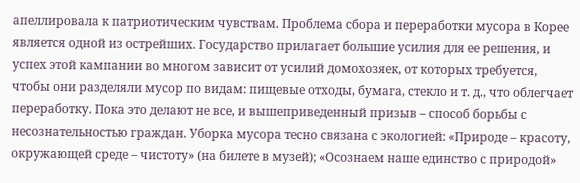апеллировала к патриотическим чувствам. Проблема сбора и переработки мусора в Корее является одной из острейших. Государство прилагает большие усилия для ее решения, и успех этой кампании во многом зависит от усилий домохозяек, от которых требуется, чтобы они разделяли мусор по видам: пищевые отходы, бумага, стекло и т. д., что облегчает переработку. Пока это делают не все, и вышеприведенный призыв – способ борьбы с несознательностью граждан. Уборка мусора тесно связана с экологией: «Природе – красоту, окружающей среде – чистоту» (на билете в музей); «Осознаем наше единство с природой»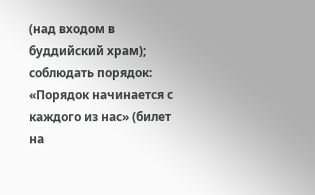(над входом в буддийский храм); соблюдать порядок: «Порядок начинается с каждого из нас» (билет на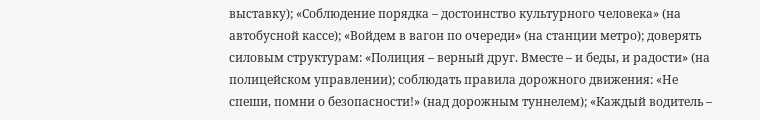выставку); «Соблюдение порядка – достоинство культурного человека» (на автобусной кассе); «Войдем в вагон по очереди» (на станции метро); доверять силовым структурам: «Полиция – верный друг. Вместе – и беды, и радости» (на полицейском управлении); соблюдать правила дорожного движения: «Не спеши, помни о безопасности!» (над дорожным туннелем); «Каждый водитель –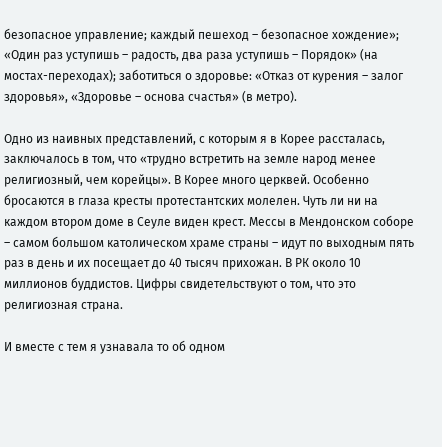безопасное управление; каждый пешеход – безопасное хождение»; «Один раз уступишь – радость, два раза уступишь – Порядок» (на мостах-переходах); заботиться о здоровье: «Отказ от курения – залог здоровья», «Здоровье – основа счастья» (в метро).

Одно из наивных представлений, с которым я в Корее рассталась, заключалось в том, что «трудно встретить на земле народ менее религиозный, чем корейцы». В Корее много церквей. Особенно бросаются в глаза кресты протестантских молелен. Чуть ли ни на каждом втором доме в Сеуле виден крест. Мессы в Мендонском соборе – самом большом католическом храме страны – идут по выходным пять раз в день и их посещает до 40 тысяч прихожан. В РК около 10 миллионов буддистов. Цифры свидетельствуют о том, что это религиозная страна.

И вместе с тем я узнавала то об одном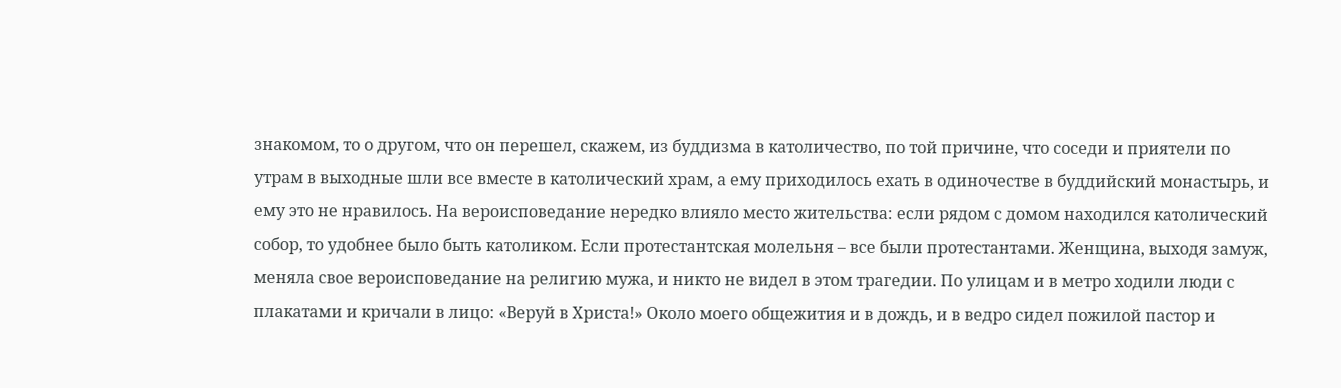знакомом, то о другом, что он перешел, скажем, из буддизма в католичество, по той причине, что соседи и приятели по утрам в выходные шли все вместе в католический храм, а ему приходилось ехать в одиночестве в буддийский монастырь, и ему это не нравилось. На вероисповедание нередко влияло место жительства: если рядом с домом находился католический собор, то удобнее было быть католиком. Если протестантская молельня – все были протестантами. Женщина, выходя замуж, меняла свое вероисповедание на религию мужа, и никто не видел в этом трагедии. По улицам и в метро ходили люди с плакатами и кричали в лицо: «Веруй в Христа!» Около моего общежития и в дождь, и в ведро сидел пожилой пастор и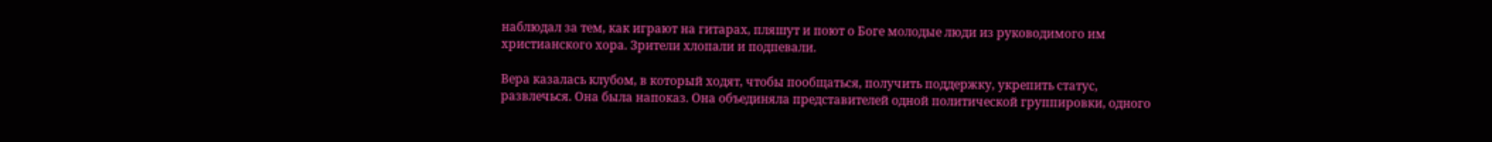наблюдал за тем, как играют на гитарах, пляшут и поют о Боге молодые люди из руководимого им христианского хора. Зрители хлопали и подпевали.

Вера казалась клубом, в который ходят, чтобы пообщаться, получить поддержку, укрепить статус, развлечься. Она была напоказ. Она объединяла представителей одной политической группировки, одного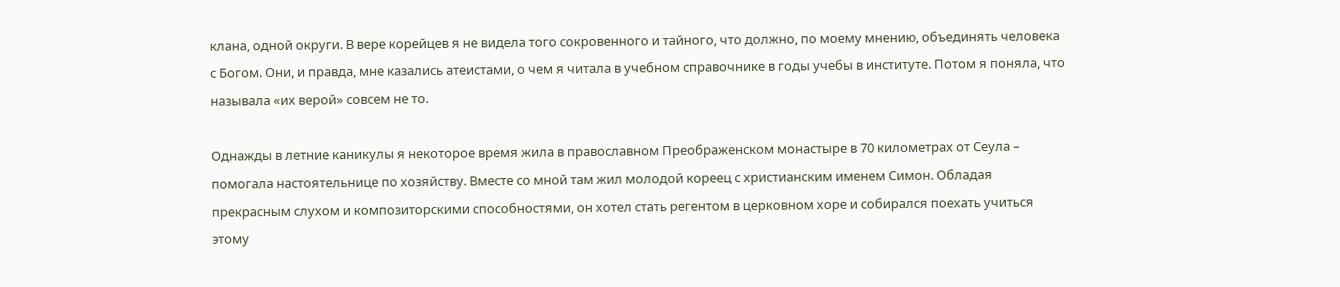клана, одной округи. В вере корейцев я не видела того сокровенного и тайного, что должно, по моему мнению, объединять человека с Богом. Они, и правда, мне казались атеистами, о чем я читала в учебном справочнике в годы учебы в институте. Потом я поняла, что называла «их верой» совсем не то.

Однажды в летние каникулы я некоторое время жила в православном Преображенском монастыре в 70 километрах от Сеула – помогала настоятельнице по хозяйству. Вместе со мной там жил молодой кореец с христианским именем Симон. Обладая прекрасным слухом и композиторскими способностями, он хотел стать регентом в церковном хоре и собирался поехать учиться этому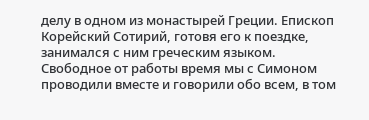делу в одном из монастырей Греции. Епископ Корейский Сотирий, готовя его к поездке, занимался с ним греческим языком. Свободное от работы время мы с Симоном проводили вместе и говорили обо всем, в том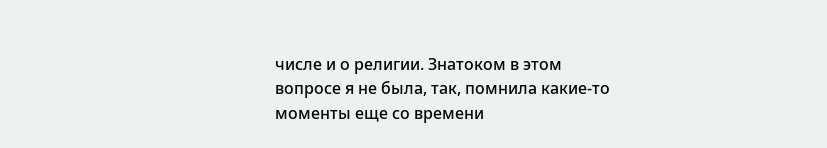числе и о религии. Знатоком в этом вопросе я не была, так, помнила какие-то моменты еще со времени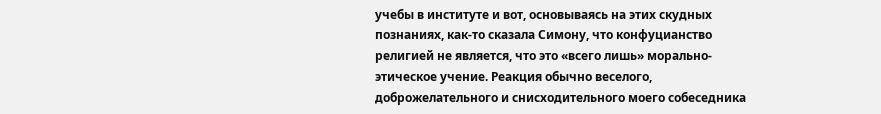учебы в институте и вот, основываясь на этих скудных познаниях, как-то сказала Симону, что конфуцианство религией не является, что это «всего лишь» морально-этическое учение. Реакция обычно веселого, доброжелательного и снисходительного моего собеседника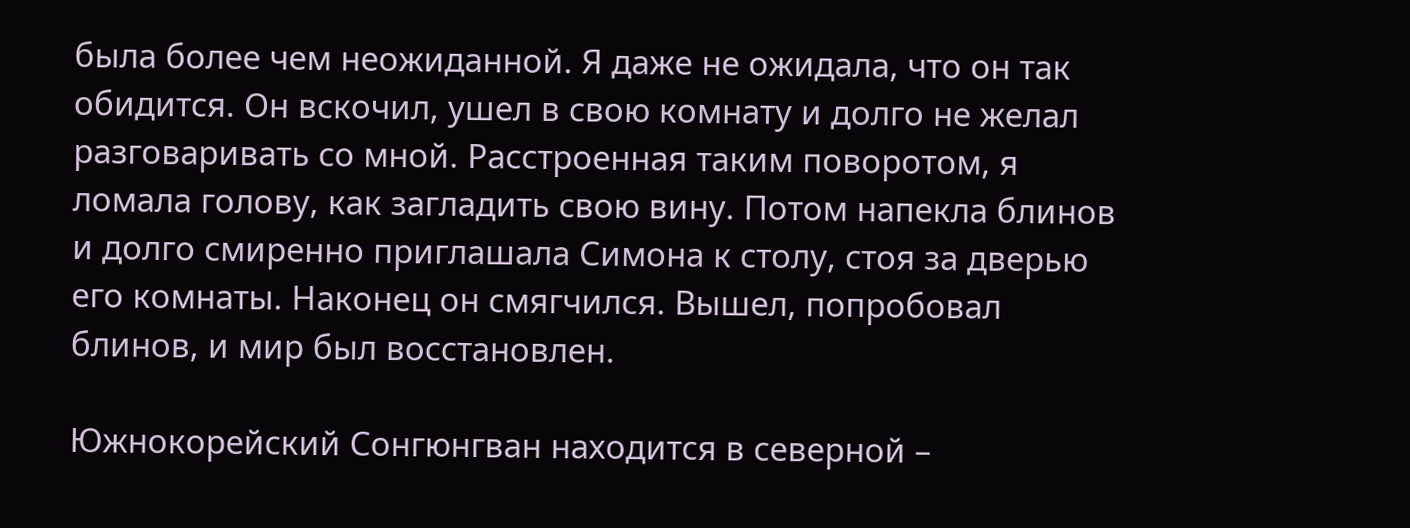была более чем неожиданной. Я даже не ожидала, что он так обидится. Он вскочил, ушел в свою комнату и долго не желал разговаривать со мной. Расстроенная таким поворотом, я ломала голову, как загладить свою вину. Потом напекла блинов и долго смиренно приглашала Симона к столу, стоя за дверью его комнаты. Наконец он смягчился. Вышел, попробовал блинов, и мир был восстановлен.

Южнокорейский Сонгюнгван находится в северной –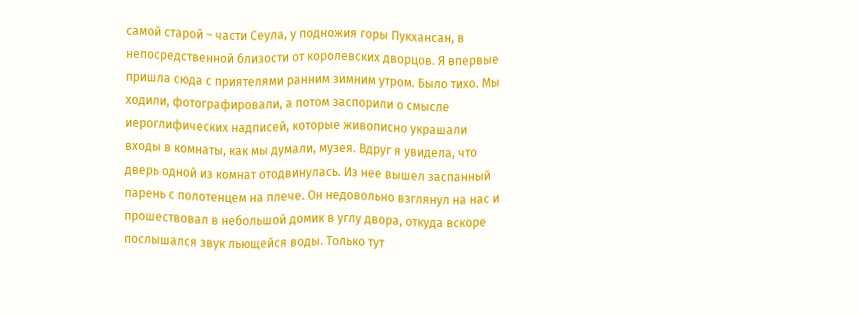самой старой – части Сеула, у подножия горы Пукхансан, в непосредственной близости от королевских дворцов. Я впервые пришла сюда с приятелями ранним зимним утром. Было тихо. Мы ходили, фотографировали, а потом заспорили о смысле иероглифических надписей, которые живописно украшали входы в комнаты, как мы думали, музея. Вдруг я увидела, что дверь одной из комнат отодвинулась. Из нее вышел заспанный парень с полотенцем на плече. Он недовольно взглянул на нас и прошествовал в небольшой домик в углу двора, откуда вскоре послышался звук льющейся воды. Только тут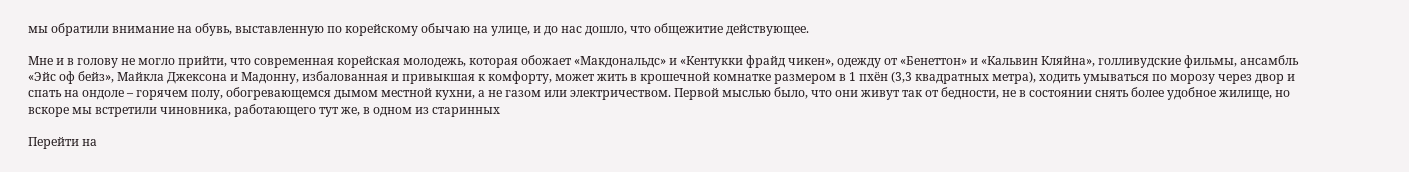мы обратили внимание на обувь, выставленную по корейскому обычаю на улице, и до нас дошло, что общежитие действующее.

Мне и в голову не могло прийти, что современная корейская молодежь, которая обожает «Макдональдс» и «Кентукки фрайд чикен», одежду от «Бенеттон» и «Кальвин Кляйна», голливудские фильмы, ансамбль «Эйс оф бейз», Майкла Джексона и Мадонну, избалованная и привыкшая к комфорту, может жить в крошечной комнатке размером в 1 пхён (3,3 квадратных метра), ходить умываться по морозу через двор и спать на ондоле – горячем полу, обогревающемся дымом местной кухни, а не газом или электричеством. Первой мыслью было, что они живут так от бедности, не в состоянии снять более удобное жилище, но вскоре мы встретили чиновника, работающего тут же, в одном из старинных

Перейти на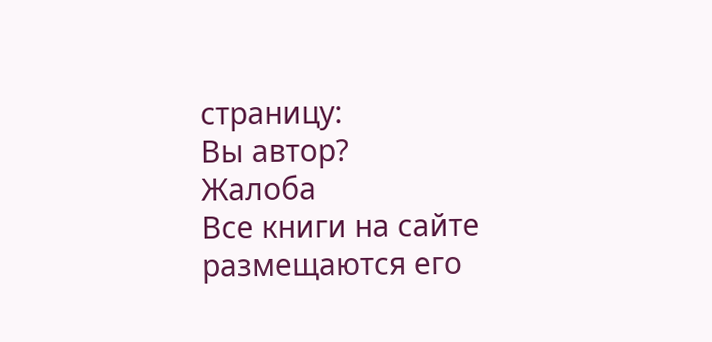страницу:
Вы автор?
Жалоба
Все книги на сайте размещаются его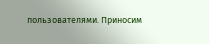пользователями. Приносим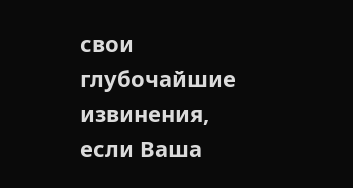свои глубочайшие извинения, если Ваша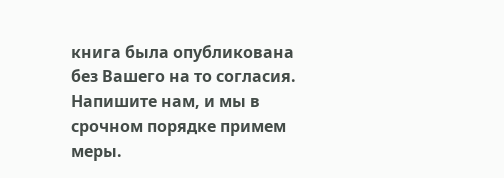книга была опубликована без Вашего на то согласия.
Напишите нам, и мы в срочном порядке примем меры.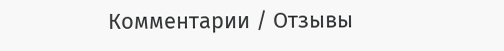Комментарии / Отзывы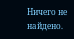Ничего не найдено.